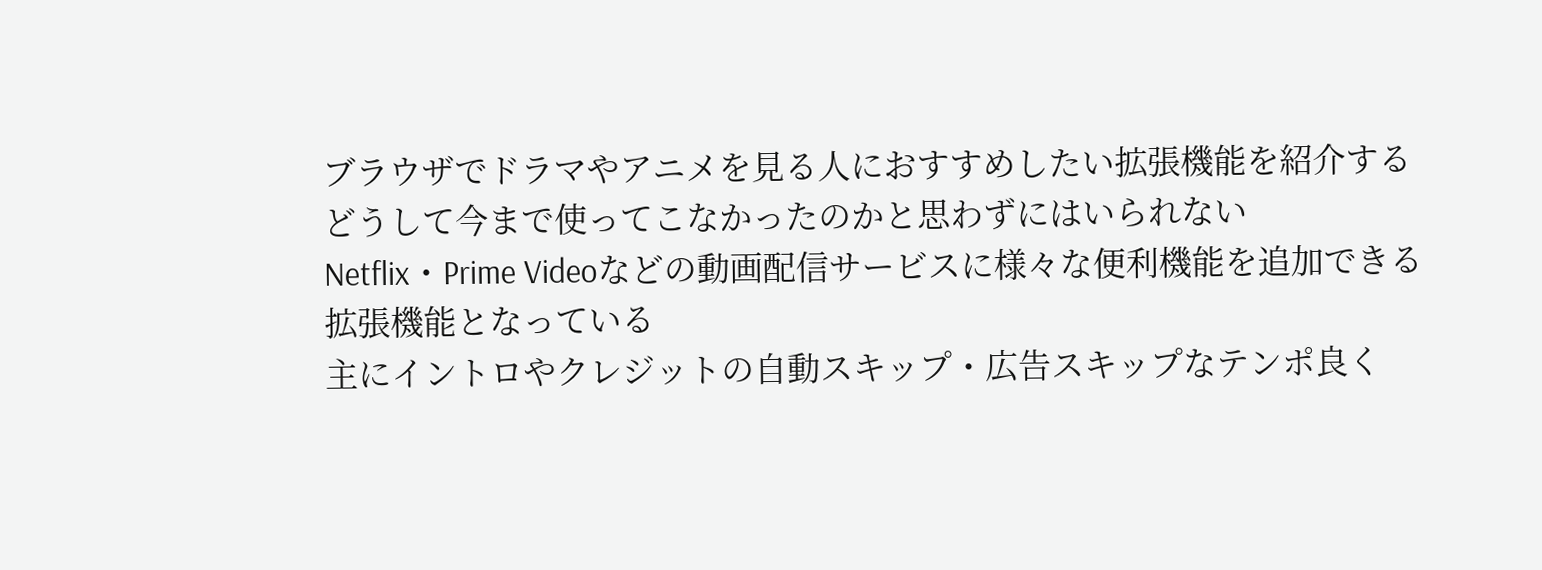ブラウザでドラマやアニメを見る人におすすめしたい拡張機能を紹介する
どうして今まで使ってこなかったのかと思わずにはいられない
Netflix・Prime Videoなどの動画配信サービスに様々な便利機能を追加できる拡張機能となっている
主にイントロやクレジットの自動スキップ・広告スキップなテンポ良く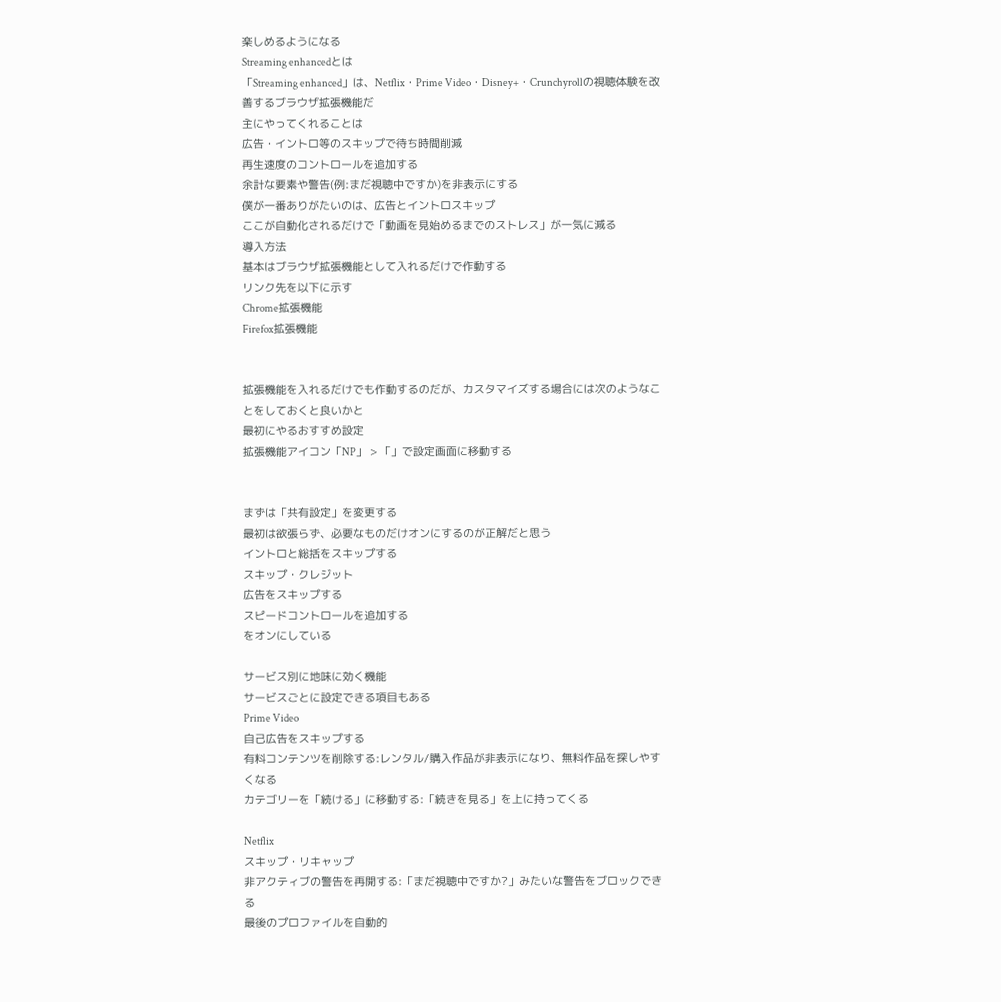楽しめるようになる
Streaming enhancedとは
「Streaming enhanced」は、Netflix・Prime Video・Disney+・Crunchyrollの視聴体験を改善するブラウザ拡張機能だ
主にやってくれることは
広告・イントロ等のスキップで待ち時間削減
再生速度のコントロールを追加する
余計な要素や警告(例:まだ視聴中ですか)を非表示にする
僕が一番ありがたいのは、広告とイントロスキップ
ここが自動化されるだけで「動画を見始めるまでのストレス」が一気に減る
導入方法
基本はブラウザ拡張機能として入れるだけで作動する
リンク先を以下に示す
Chrome拡張機能
Firefox拡張機能


拡張機能を入れるだけでも作動するのだが、カスタマイズする場合には次のようなことをしておくと良いかと
最初にやるおすすめ設定
拡張機能アイコン「NP」 > 「」で設定画面に移動する


まずは「共有設定」を変更する
最初は欲張らず、必要なものだけオンにするのが正解だと思う
イントロと総括をスキップする
スキップ・クレジット
広告をスキップする
スピードコントロールを追加する
をオンにしている

サービス別に地味に効く機能
サービスごとに設定できる項目もある
Prime Video
自己広告をスキップする
有料コンテンツを削除する:レンタル/購入作品が非表示になり、無料作品を探しやすくなる
カテゴリーを「続ける」に移動する:「続きを見る」を上に持ってくる

Netflix
スキップ・リキャップ
非アクティブの警告を再開する:「まだ視聴中ですか?」みたいな警告をブロックできる
最後のプロファイルを自動的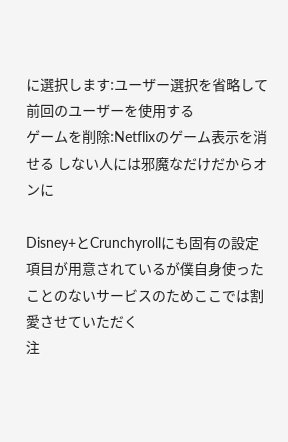に選択します:ユーザー選択を省略して前回のユーザーを使用する
ゲームを削除:Netflixのゲーム表示を消せる しない人には邪魔なだけだからオンに

Disney+とCrunchyrollにも固有の設定項目が用意されているが僕自身使ったことのないサービスのためここでは割愛させていただく
注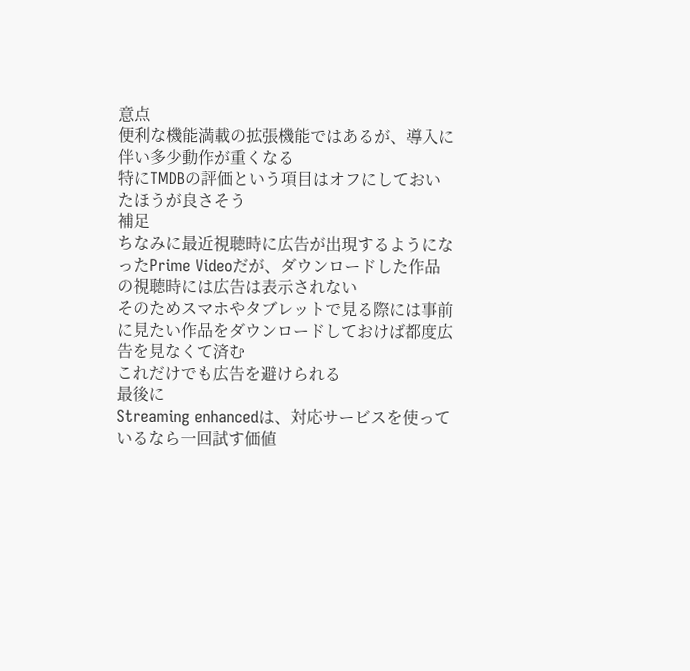意点
便利な機能満載の拡張機能ではあるが、導入に伴い多少動作が重くなる
特にTMDBの評価という項目はオフにしておいたほうが良さそう
補足
ちなみに最近視聴時に広告が出現するようになったPrime Videoだが、ダウンロードした作品の視聴時には広告は表示されない
そのためスマホやタブレットで見る際には事前に見たい作品をダウンロードしておけば都度広告を見なくて済む
これだけでも広告を避けられる
最後に
Streaming enhancedは、対応サービスを使っているなら一回試す価値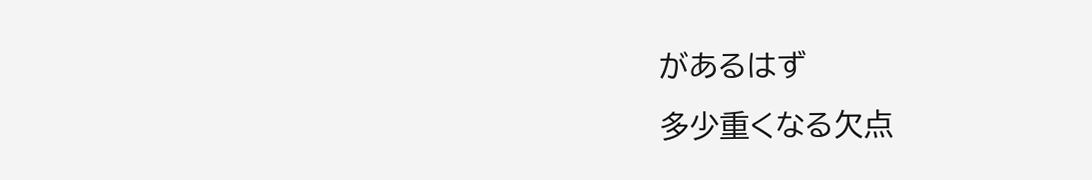があるはず
多少重くなる欠点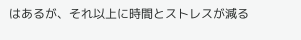はあるが、それ以上に時間とストレスが減る